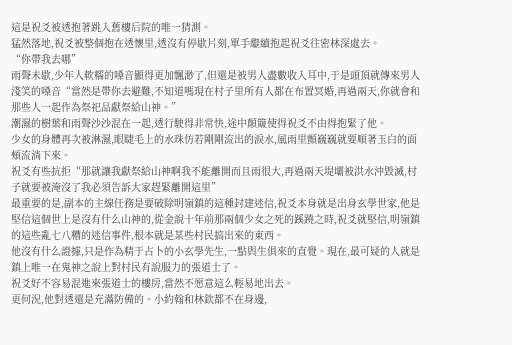這是祝爻被透抱著跳入舊樓后院的唯一猜測。
猛然落地,祝爻被整個抱在透懷里,透沒有停歇片刻,單手繼續抱起祝爻往密林深處去。
“你帶我去哪”
雨聲未歇,少年人軟糯的嗓音顯得更加飄渺了,但還是被男人盡數收入耳中,于是頭頂就傳來男人淺笑的嗓音“當然是帶你去避難,不知道嗎現在村子里所有人都在布置冥婚,再過兩天,你就會和那些人一起作為祭祀品獻祭給山神。”
潮濕的樹葉和雨聲沙沙混在一起,透行駛得非常快,途中顛簸使得祝爻不由得抱緊了他。
少女的身體再次被淋濕,眼睫毛上的水珠仿若剛剛流出的淚水,風雨里顫巍巍就要順著玉白的面頰流淌下來。
祝爻有些抗拒“那就讓我獻祭給山神啊我不能離開而且雨很大,再過兩天堤壩被洪水沖毀滅,村子就要被淹沒了我必須告訴大家趕緊離開這里”
最重要的是,副本的主線任務是要破除明嶺鎮的這種封建迷信,祝爻本身就是出身玄學世家,他是堅信這個世上是沒有什么山神的,從金說十年前那兩個少女之死的蹊蹺之時,祝爻就堅信,明嶺鎮的這些亂七八糟的迷信事件,根本就是某些村民搞出來的東西。
他沒有什么證據,只是作為精于占卜的小玄學先生,一點與生俱來的直覺。現在,最可疑的人就是鎮上唯一在鬼神之說上對村民有說服力的張道士了。
祝爻好不容易混進來張道士的樓房,當然不愿意這么輕易地出去。
更何況,他對透還是充滿防備的。小約翰和林欽都不在身邊,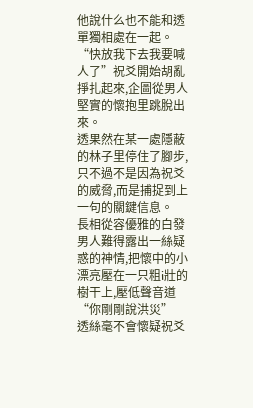他說什么也不能和透單獨相處在一起。
“快放我下去我要喊人了”祝爻開始胡亂掙扎起來,企圖從男人堅實的懷抱里跳脫出來。
透果然在某一處隱蔽的林子里停住了腳步,只不過不是因為祝爻的威脅,而是捕捉到上一句的關鍵信息。
長相從容優雅的白發男人難得露出一絲疑惑的神情,把懷中的小漂亮壓在一只粗i壯的樹干上,壓低聲音道“你剛剛說洪災”
透絲毫不會懷疑祝爻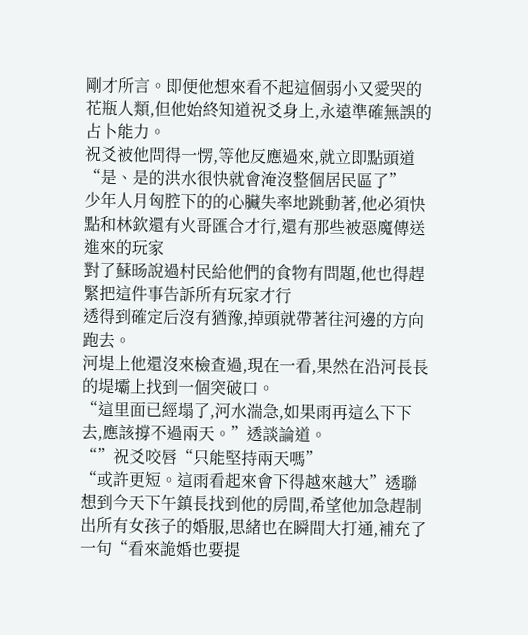剛才所言。即便他想來看不起這個弱小又愛哭的花瓶人類,但他始終知道祝爻身上,永遠準確無誤的占卜能力。
祝爻被他問得一愣,等他反應過來,就立即點頭道“是、是的洪水很快就會淹沒整個居民區了”
少年人月匈腔下的的心臟失率地跳動著,他必須快點和林欽還有火哥匯合才行,還有那些被惡魔傳送進來的玩家
對了蘇旸說過村民給他們的食物有問題,他也得趕緊把這件事告訴所有玩家才行
透得到確定后沒有猶豫,掉頭就帶著往河邊的方向跑去。
河堤上他還沒來檢查過,現在一看,果然在沿河長長的堤壩上找到一個突破口。
“這里面已經塌了,河水湍急,如果雨再這么下下去,應該撐不過兩天。”透談論道。
“”祝爻咬唇“只能堅持兩天嗎”
“或許更短。這雨看起來會下得越來越大”透聯想到今天下午鎮長找到他的房間,希望他加急趕制出所有女孩子的婚服,思緒也在瞬間大打通,補充了一句“看來詭婚也要提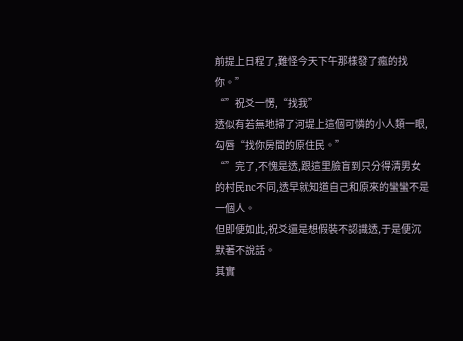前提上日程了,難怪今天下午那樣發了瘋的找你。”
“”祝爻一愣,“找我”
透似有若無地掃了河堤上這個可憐的小人類一眼,勾唇“找你房間的原住民。”
“”完了,不愧是透,跟這里臉盲到只分得清男女的村民nc不同,透早就知道自己和原來的蠻蠻不是一個人。
但即便如此,祝爻還是想假裝不認識透,于是便沉默著不說話。
其實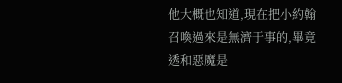他大概也知道,現在把小約翰召喚過來是無濟于事的,畢竟透和惡魔是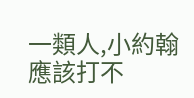一類人,小約翰應該打不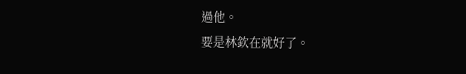過他。
要是林欽在就好了。